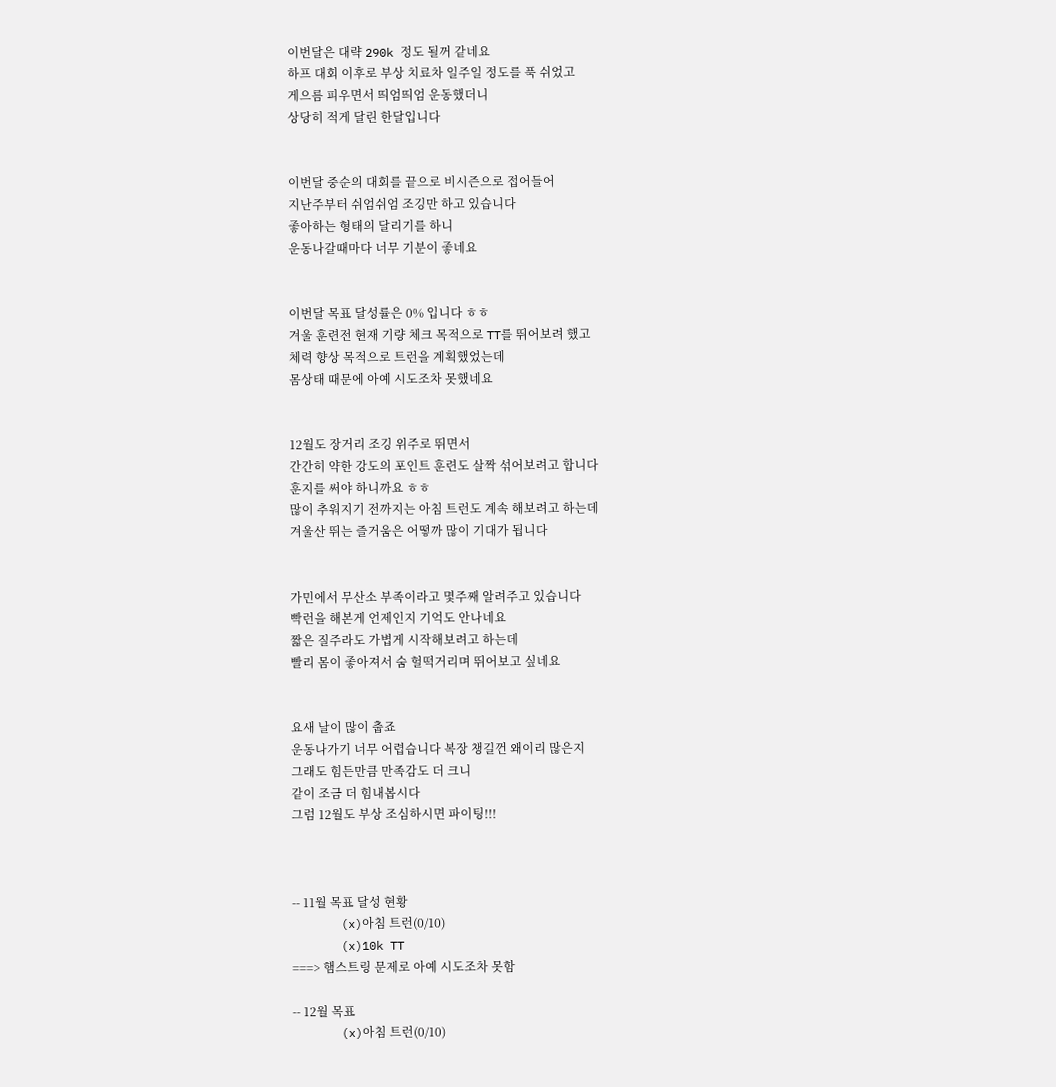이번달은 대략 290k 정도 될꺼 같네요
하프 대회 이후로 부상 치료차 일주일 정도를 푹 쉬었고
게으름 피우면서 띄엄띄엄 운동했더니
상당히 적게 달린 한달입니다


이번달 중순의 대회를 끝으로 비시즌으로 접어들어
지난주부터 쉬엄쉬엄 조깅만 하고 있습니다
좋아하는 형태의 달리기를 하니
운동나갈때마다 너무 기분이 좋네요


이번달 목표 달성률은 0% 입니다 ㅎㅎ
겨울 훈련전 현재 기량 체크 목적으로 TT를 뛰어보려 했고
체력 향상 목적으로 트런을 계획했었는데
몸상태 때문에 아예 시도조차 못했네요


12월도 장거리 조깅 위주로 뛰면서
간간히 약한 강도의 포인트 훈련도 살짝 섞어보려고 합니다
훈지를 써야 하니까요 ㅎㅎ
많이 추워지기 전까지는 아침 트런도 계속 해보려고 하는데
겨울산 뛰는 즐거움은 어떻까 많이 기대가 됩니다


가민에서 무산소 부족이라고 몇주째 알려주고 있습니다
빡런을 해본게 언제인지 기억도 안나네요
짧은 질주라도 가볍게 시작해보려고 하는데
빨리 몸이 좋아져서 숨 헐떡거리며 뛰어보고 싶네요


요새 날이 많이 춥죠
운동나가기 너무 어렵습니다 복장 챙길껀 왜이리 많은지
그래도 힘든만큼 만족감도 더 크니
같이 조금 더 힘내봅시다
그럼 12월도 부상 조심하시면 파이팅!!!



-- 11월 목표 달성 현황
       (x)아침 트런(0/10)
       (x)10k TT
===> 햄스트링 문제로 아예 시도조차 못함

-- 12월 목표
       (x)아침 트런(0/10)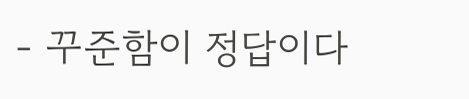- 꾸준함이 정답이다